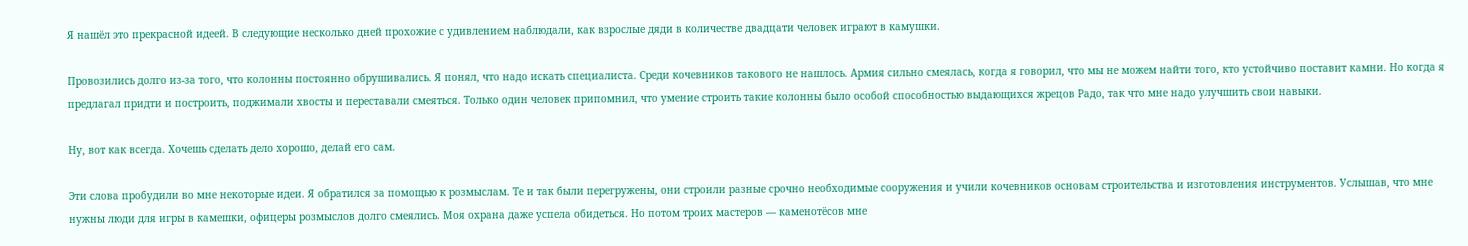Я нашёл это прекрасной идеей. В следующие несколько дней прохожие с удивлением наблюдали, как взрослые дяди в количестве двадцати человек играют в камушки.

Провозились долго из-за того, что колонны постоянно обрушивались. Я понял, что надо искать специалиста. Среди кочевников такового не нашлось. Армия сильно смеялась, когда я говорил, что мы не можем найти того, кто устойчиво поставит камни. Но когда я предлагал придти и построить, поджимали хвосты и переставали смеяться. Только один человек припомнил, что умение строить такие колонны было особой способностью выдающихся жрецов Радо, так что мне надо улучшить свои навыки.

Ну, вот как всегда. Хочешь сделать дело хорошо, делай его сам.

Эти слова пробудили во мне некоторые идеи. Я обратился за помощью к розмыслам. Те и так были перегружены, они строили разные срочно необходимые сооружения и учили кочевников основам строительства и изготовления инструментов. Услышав, что мне нужны люди для игры в камешки, офицеры розмыслов долго смеялись. Моя охрана даже успела обидеться. Но потом троих мастеров — каменотёсов мне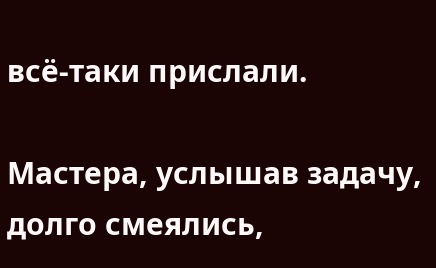всё-таки прислали.

Мастера, услышав задачу, долго смеялись,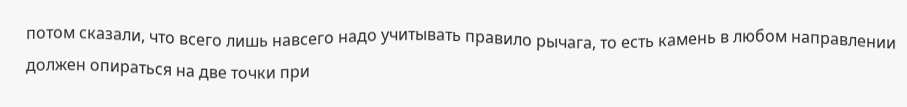потом сказали, что всего лишь навсего надо учитывать правило рычага, то есть камень в любом направлении должен опираться на две точки при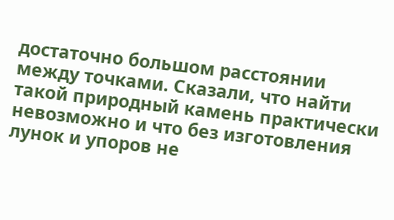достаточно большом расстоянии между точками. Сказали, что найти такой природный камень практически невозможно и что без изготовления лунок и упоров не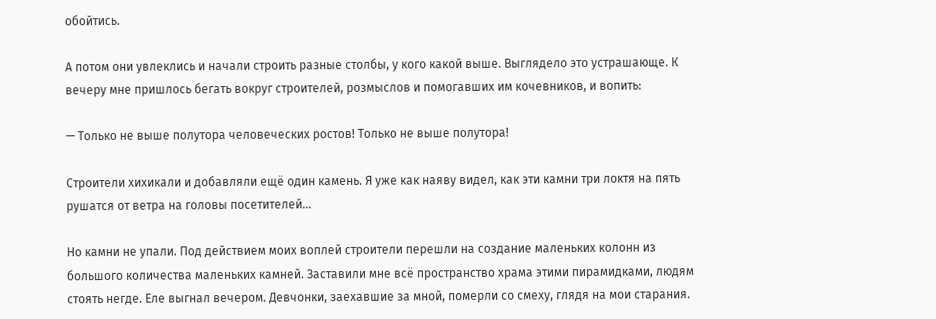обойтись.

А потом они увлеклись и начали строить разные столбы, у кого какой выше. Выглядело это устрашающе. К вечеру мне пришлось бегать вокруг строителей, розмыслов и помогавших им кочевников, и вопить:

— Только не выше полутора человеческих ростов! Только не выше полутора!

Строители хихикали и добавляли ещё один камень. Я уже как наяву видел, как эти камни три локтя на пять рушатся от ветра на головы посетителей…

Но камни не упали. Под действием моих воплей строители перешли на создание маленьких колонн из большого количества маленьких камней. Заставили мне всё пространство храма этими пирамидками, людям стоять негде. Еле выгнал вечером. Девчонки, заехавшие за мной, померли со смеху, глядя на мои старания.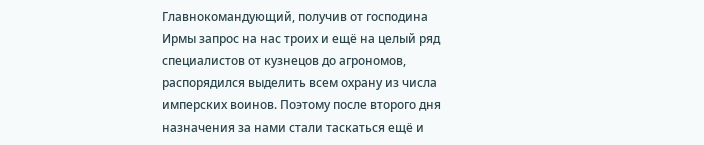Главнокомандующий, получив от господина Ирмы запрос на нас троих и ещё на целый ряд специалистов от кузнецов до агрономов, распорядился выделить всем охрану из числа имперских воинов. Поэтому после второго дня назначения за нами стали таскаться ещё и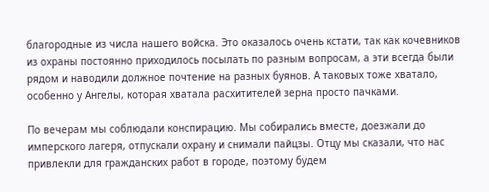благородные из числа нашего войска. Это оказалось очень кстати, так как кочевников из охраны постоянно приходилось посылать по разным вопросам, а эти всегда были рядом и наводили должное почтение на разных буянов. А таковых тоже хватало, особенно у Ангелы, которая хватала расхитителей зерна просто пачками.

По вечерам мы соблюдали конспирацию. Мы собирались вместе, доезжали до имперского лагеря, отпускали охрану и снимали пайцзы. Отцу мы сказали, что нас привлекли для гражданских работ в городе, поэтому будем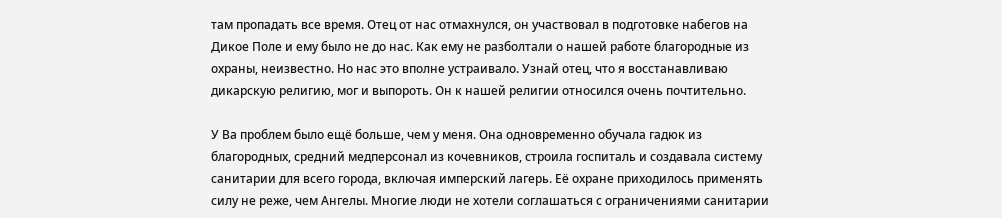там пропадать все время. Отец от нас отмахнулся, он участвовал в подготовке набегов на Дикое Поле и ему было не до нас. Как ему не разболтали о нашей работе благородные из охраны, неизвестно. Но нас это вполне устраивало. Узнай отец, что я восстанавливаю дикарскую религию, мог и выпороть. Он к нашей религии относился очень почтительно.

У Ва проблем было ещё больше, чем у меня. Она одновременно обучала гадюк из благородных, средний медперсонал из кочевников, строила госпиталь и создавала систему санитарии для всего города, включая имперский лагерь. Её охране приходилось применять силу не реже, чем Ангелы. Многие люди не хотели соглашаться с ограничениями санитарии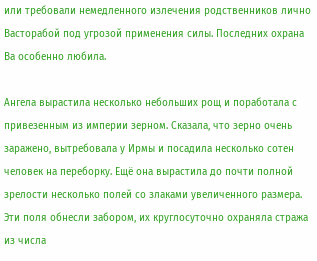или требовали немедленного излечения родственников лично Васторабой под угрозой применения силы. Последних охрана Ва особенно любила.

Ангела вырастила несколько небольших рощ и поработала с привезенным из империи зерном. Сказала, что зерно очень заражено, вытребовала у Ирмы и посадила несколько сотен человек на переборку. Ещё она вырастила до почти полной зрелости несколько полей со злаками увеличенного размера. Эти поля обнесли забором, их круглосуточно охраняла стража из числа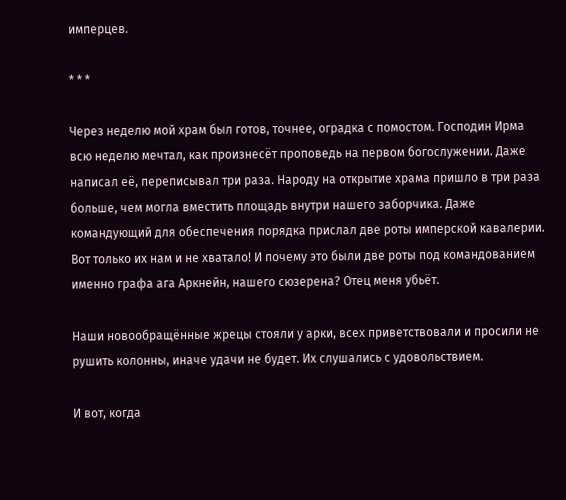имперцев.

* * *

Через неделю мой храм был готов, точнее, оградка с помостом. Господин Ирма всю неделю мечтал, как произнесёт проповедь на первом богослужении. Даже написал её, переписывал три раза. Народу на открытие храма пришло в три раза больше, чем могла вместить площадь внутри нашего заборчика. Даже командующий для обеспечения порядка прислал две роты имперской кавалерии. Вот только их нам и не хватало! И почему это были две роты под командованием именно графа ага Аркнейн, нашего сюзерена? Отец меня убьёт.

Наши новообращённые жрецы стояли у арки, всех приветствовали и просили не рушить колонны, иначе удачи не будет. Их слушались с удовольствием.

И вот, когда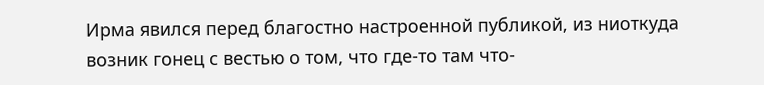Ирма явился перед благостно настроенной публикой, из ниоткуда возник гонец с вестью о том, что где-то там что-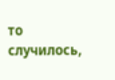то случилось,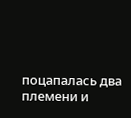поцапалась два племени и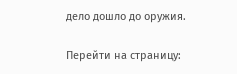дело дошло до оружия.

Перейти на страницу: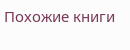Похожие книги